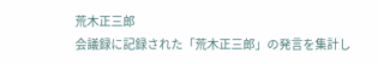荒木正三郎
会議録に記録された「荒木正三郎」の発言を集計し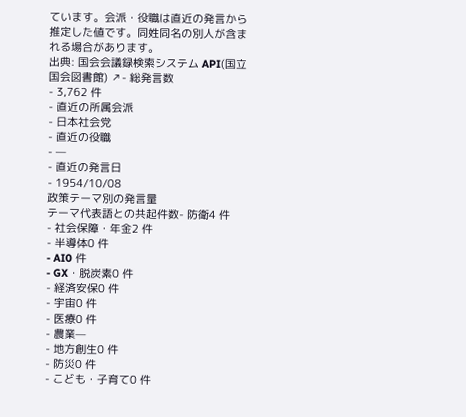ています。会派・役職は直近の発言から推定した値です。同姓同名の別人が含まれる場合があります。
出典: 国会会議録検索システム API(国立国会図書館) ↗- 総発言数
- 3,762 件
- 直近の所属会派
- 日本社会党
- 直近の役職
- —
- 直近の発言日
- 1954/10/08
政策テーマ別の発言量
テーマ代表語との共起件数- 防衛4 件
- 社会保障・年金2 件
- 半導体0 件
- AI0 件
- GX・脱炭素0 件
- 経済安保0 件
- 宇宙0 件
- 医療0 件
- 農業—
- 地方創生0 件
- 防災0 件
- こども・子育て0 件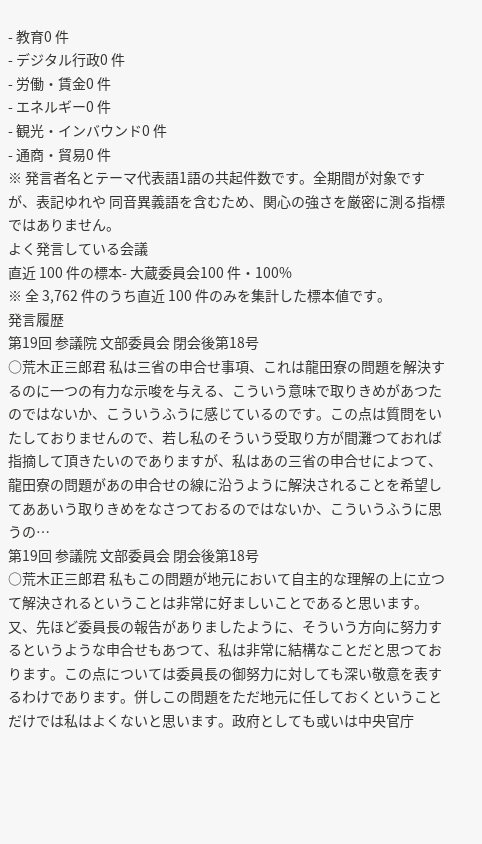- 教育0 件
- デジタル行政0 件
- 労働・賃金0 件
- エネルギー0 件
- 観光・インバウンド0 件
- 通商・貿易0 件
※ 発言者名とテーマ代表語1語の共起件数です。全期間が対象ですが、表記ゆれや 同音異義語を含むため、関心の強さを厳密に測る指標ではありません。
よく発言している会議
直近 100 件の標本- 大蔵委員会100 件・100%
※ 全 3,762 件のうち直近 100 件のみを集計した標本値です。
発言履歴
第19回 参議院 文部委員会 閉会後第18号
○荒木正三郎君 私は三省の申合せ事項、これは龍田寮の問題を解決するのに一つの有力な示唆を与える、こういう意味で取りきめがあつたのではないか、こういうふうに感じているのです。この点は質問をいたしておりませんので、若し私のそういう受取り方が間灘つておれば指摘して頂きたいのでありますが、私はあの三省の申合せによつて、龍田寮の問題があの申合せの線に沿うように解決されることを希望してああいう取りきめをなさつておるのではないか、こういうふうに思うの…
第19回 参議院 文部委員会 閉会後第18号
○荒木正三郎君 私もこの問題が地元において自主的な理解の上に立つて解決されるということは非常に好ましいことであると思います。又、先ほど委員長の報告がありましたように、そういう方向に努力するというような申合せもあつて、私は非常に結構なことだと思つております。この点については委員長の御努力に対しても深い敬意を表するわけであります。併しこの問題をただ地元に任しておくということだけでは私はよくないと思います。政府としても或いは中央官庁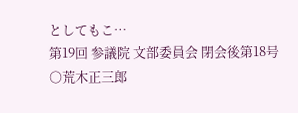としてもこ…
第19回 参議院 文部委員会 閉会後第18号
○荒木正三郎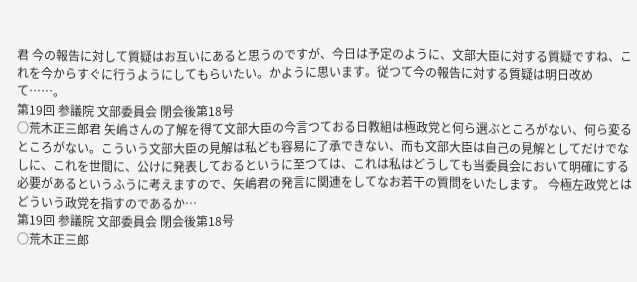君 今の報告に対して質疑はお互いにあると思うのですが、今日は予定のように、文部大臣に対する質疑ですね、これを今からすぐに行うようにしてもらいたい。かように思います。従つて今の報告に対する質疑は明日改めて……。
第19回 参議院 文部委員会 閉会後第18号
○荒木正三郎君 矢嶋さんの了解を得て文部大臣の今言つておる日教組は極政党と何ら選ぶところがない、何ら変るところがない。こういう文部大臣の見解は私ども容易に了承できない、而も文部大臣は自己の見解としてだけでなしに、これを世間に、公けに発表しておるというに至つては、これは私はどうしても当委員会において明確にする必要があるというふうに考えますので、矢嶋君の発言に関連をしてなお若干の質問をいたします。 今極左政党とはどういう政党を指すのであるか…
第19回 参議院 文部委員会 閉会後第18号
○荒木正三郎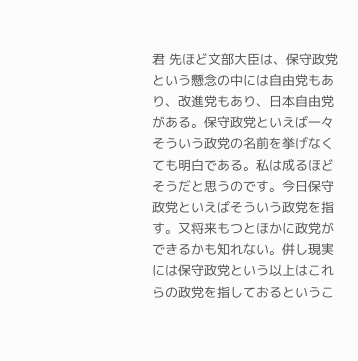君 先ほど文部大臣は、保守政党という懸念の中には自由党もあり、改進党もあり、日本自由党がある。保守政党といえば一々そういう政党の名前を挙げなくても明白である。私は成るほどそうだと思うのです。今日保守政党といえばそういう政党を指す。又将来もつとほかに政党ができるかも知れない。併し現実には保守政党という以上はこれらの政党を指しておるというこ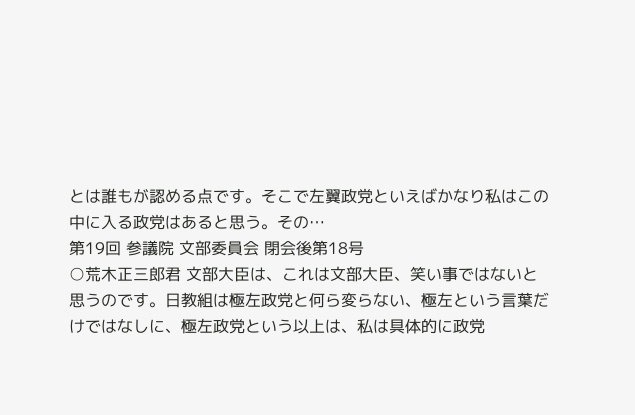とは誰もが認める点です。そこで左翼政党といえばかなり私はこの中に入る政党はあると思う。その…
第19回 参議院 文部委員会 閉会後第18号
○荒木正三郎君 文部大臣は、これは文部大臣、笑い事ではないと思うのです。日教組は極左政党と何ら変らない、極左という言葉だけではなしに、極左政党という以上は、私は具体的に政党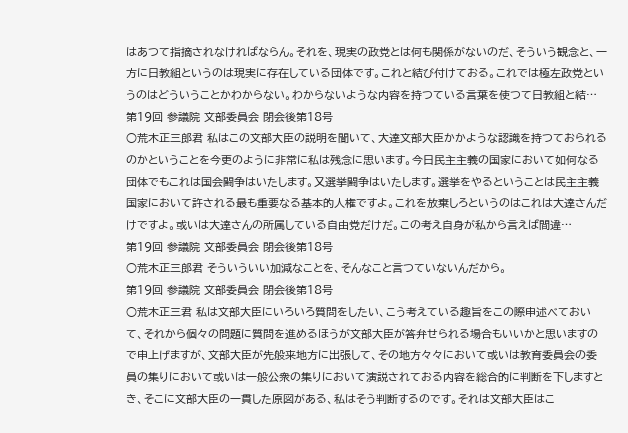はあつて指摘されなければならん。それを、現実の政党とは何も関係がないのだ、そういう観念と、一方に日教組というのは現実に存在している団体です。これと結び付けておる。これでは極左政党というのはどういうことかわからない。わからないような内容を持つている言葉を使つて日教組と結…
第19回 参議院 文部委員会 閉会後第18号
○荒木正三郎君 私はこの文部大臣の説明を聞いて、大達文部大臣かかような認識を持つておられるのかということを今更のように非常に私は残念に思います。今日民主主義の国家において如何なる団体でもこれは国会闘争はいたします。又選挙闘争はいたします。選挙をやるということは民主主義国家において許される最も重要なる基本的人権ですよ。これを放棄しろというのはこれは大達さんだけですよ。或いは大達さんの所属している自由党だけだ。この考え自身が私から言えば間違…
第19回 参議院 文部委員会 閉会後第18号
○荒木正三郎君 そういういい加減なことを、そんなこと言つていないんだから。
第19回 参議院 文部委員会 閉会後第18号
○荒木正三君 私は文部大臣にいろいろ質問をしたい、こう考えている趣旨をこの際申述べておいて、それから個々の問題に質問を進めるほうが文部大臣が答弁せられる場合もいいかと思いますので申上げますが、文部大臣が先般来地方に出張して、その地方々々において或いは教育委員会の委員の集りにおいて或いは一般公衆の集りにおいて演説されておる内容を総合的に判断を下しますとき、そこに文部大臣の一貫した原図がある、私はそう判断するのです。それは文部大臣はこ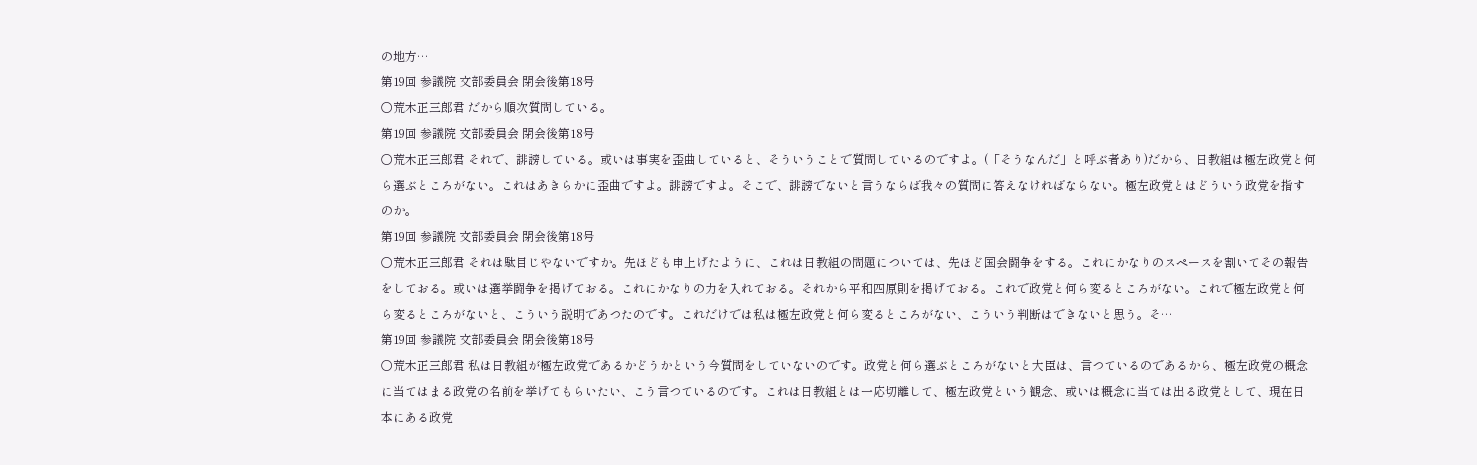の地方…
第19回 参議院 文部委員会 閉会後第18号
○荒木正三郎君 だから順次質問している。
第19回 参議院 文部委員会 閉会後第18号
○荒木正三郎君 それで、誹謗している。或いは事実を歪曲していると、そういうことで質問しているのですよ。(「そうなんだ」と呼ぶ者あり)だから、日教組は極左政党と何ら選ぶところがない。これはあきらかに歪曲ですよ。誹謗ですよ。そこで、誹謗でないと言うならば我々の質問に答えなければならない。極左政党とはどういう政党を指すのか。
第19回 参議院 文部委員会 閉会後第18号
○荒木正三郎君 それは駄目じやないですか。先ほども申上げたように、これは日教組の問題については、先ほど国会闘争をする。これにかなりのスペースを割いてその報告をしておる。或いは選挙闘争を掲げておる。これにかなりの力を入れておる。それから平和四原則を掲げておる。これで政党と何ら変るところがない。これで極左政党と何ら変るところがないと、こういう説明であつたのです。これだけでは私は極左政党と何ら変るところがない、こういう判断はできないと思う。そ…
第19回 参議院 文部委員会 閉会後第18号
○荒木正三郎君 私は日教組が極左政党であるかどうかという今質問をしていないのです。政党と何ら選ぶところがないと大臣は、言つているのであるから、極左政党の概念に当てはまる政党の名前を挙げてもらいたい、こう言つているのです。これは日教組とは一応切離して、極左政党という観念、或いは概念に当ては出る政党として、現在日本にある政党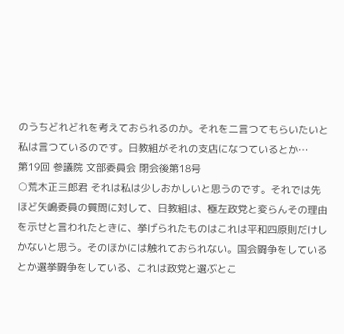のうちどれどれを考えておられるのか。それを二言つてもらいたいと私は言つているのです。日教組がそれの支店になつているとか…
第19回 参議院 文部委員会 閉会後第18号
○荒木正三郎君 それは私は少しおかしいと思うのです。それでは先ほど矢嶋委員の質問に対して、日教組は、極左政党と変らんその理由を示せと言われたときに、挙げられたものはこれは平和四原則だけしかないと思う。そのほかには触れておられない。国会闘争をしているとか選挙闘争をしている、これは政党と選ぶとこ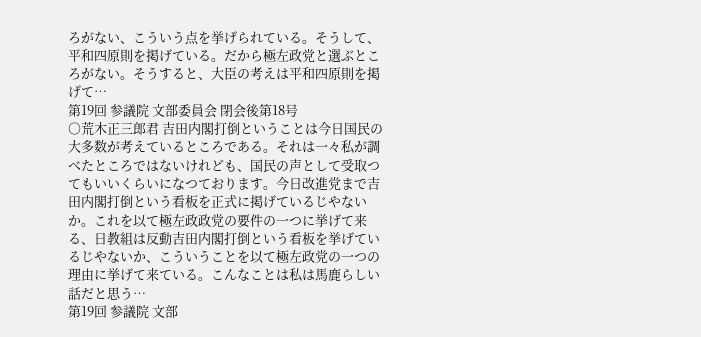ろがない、こういう点を挙げられている。そうして、平和四原則を掲げている。だから極左政党と選ぶところがない。そうすると、大臣の考えは平和四原則を掲げて…
第19回 参議院 文部委員会 閉会後第18号
○荒木正三郎君 吉田内閣打倒ということは今日国民の大多数が考えているところである。それは一々私が調べたところではないけれども、国民の声として受取つてもいいくらいになつております。今日改進党まで吉田内閣打倒という看板を正式に掲げているじやないか。これを以て極左政政党の要件の一つに挙げて来る、日教組は反動吉田内閣打倒という看板を挙げているじやないか、こういうことを以て極左政党の一つの理由に挙げて来ている。こんなことは私は馬鹿らしい話だと思う…
第19回 参議院 文部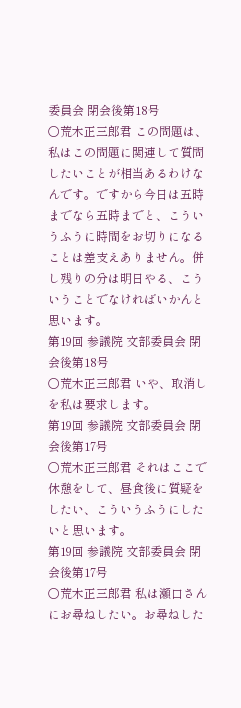委員会 閉会後第18号
○荒木正三郎君 この問題は、私はこの問題に関連して質問したいことが相当あるわけなんです。ですから今日は五時までなら五時までと、こういうふうに時間をお切りになることは差支えありません。併し残りの分は明日やる、こういうことでなければいかんと思います。
第19回 参議院 文部委員会 閉会後第18号
○荒木正三郎君 いや、取消しを私は要求します。
第19回 参議院 文部委員会 閉会後第17号
○荒木正三郎君 それはここで休憩をして、昼食後に質疑をしたい、こういうふうにしたいと思います。
第19回 参議院 文部委員会 閉会後第17号
○荒木正三郎君 私は瀬口さんにお尋ねしたい。お尋ねした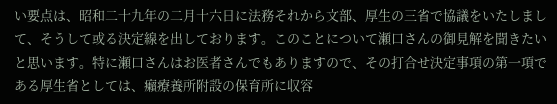い要点は、昭和二十九年の二月十六日に法務それから文部、厚生の三省で協議をいたしまして、そうして或る決定線を出しております。このことについて瀬口さんの御見解を聞きたいと思います。特に瀬口さんはお医者さんでもありますので、その打合せ決定事項の第一項である厚生省としては、癩療養所附設の保育所に収容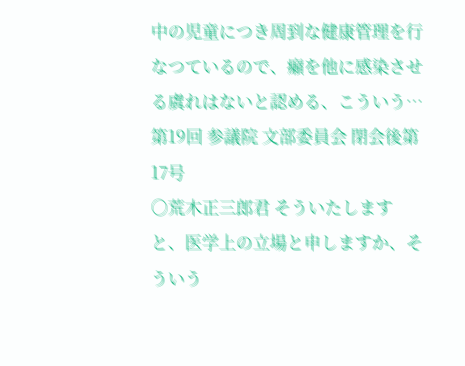中の児童につき周到な健康管理を行なつているので、癩を他に感染させる虞れはないと認める、こういう…
第19回 参議院 文部委員会 閉会後第17号
○荒木正三郎君 そういたしますと、医学上の立場と申しますか、そういう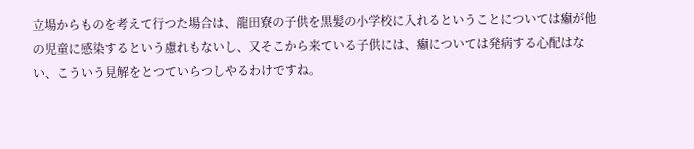立場からものを考えて行つた場合は、龍田寮の子供を黒髪の小学校に入れるということについては癩が他の児童に感染するという慮れもないし、又そこから来ている子供には、癩については発病する心配はない、こういう見解をとつていらつしやるわけですね。